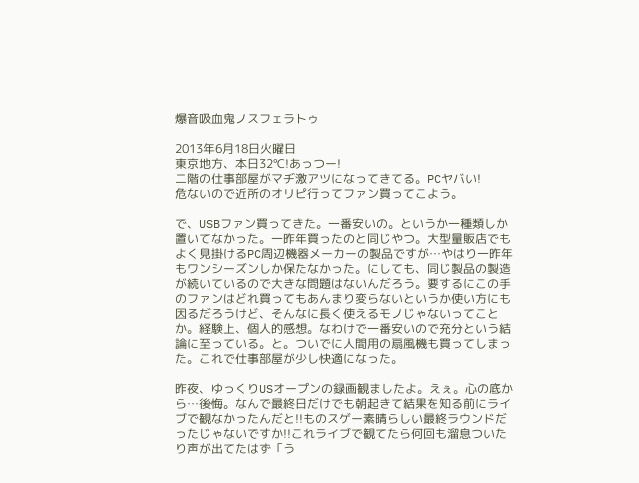爆音吸血鬼ノスフェラトゥ

2013年6月18日火曜日
東京地方、本日32℃!あっつー!
二階の仕事部屋がマヂ激アツになってきてる。PCヤバい!
危ないので近所のオリピ行ってファン買ってこよう。

で、USBファン買ってきた。一番安いの。というか一種類しか置いてなかった。一昨年買ったのと同じやつ。大型量販店でもよく見掛けるPC周辺機器メーカーの製品ですが…やはり一昨年もワンシーズンしか保たなかった。にしても、同じ製品の製造が続いているので大きな問題はないんだろう。要するにこの手のファンはどれ買ってもあんまり変らないというか使い方にも因るだろうけど、そんなに長く使えるモノじゃないってことか。経験上、個人的感想。なわけで一番安いので充分という結論に至っている。と。ついでに人間用の扇風機も買ってしまった。これで仕事部屋が少し快適になった。

昨夜、ゆっくりUSオープンの録画観ましたよ。えぇ。心の底から…後悔。なんで最終日だけでも朝起きて結果を知る前にライブで観なかったんだと!!ものスゲー素晴らしい最終ラウンドだったじゃないですか!!これライブで観てたら何回も溜息ついたり声が出てたはず「う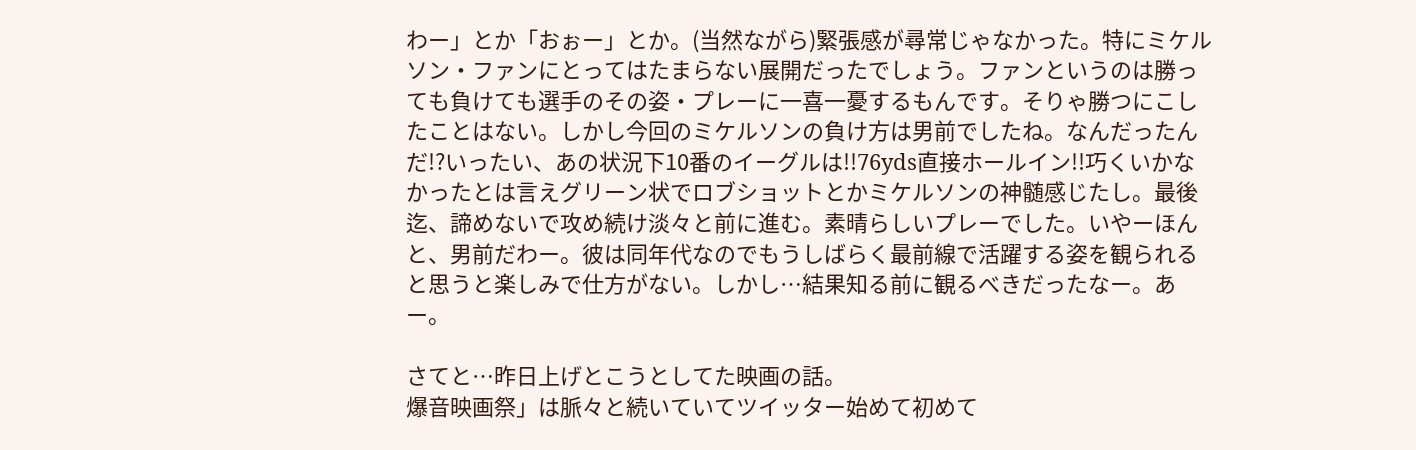わー」とか「おぉー」とか。(当然ながら)緊張感が尋常じゃなかった。特にミケルソン・ファンにとってはたまらない展開だったでしょう。ファンというのは勝っても負けても選手のその姿・プレーに一喜一憂するもんです。そりゃ勝つにこしたことはない。しかし今回のミケルソンの負け方は男前でしたね。なんだったんだ!?いったい、あの状況下10番のイーグルは!!76yds直接ホールイン!!巧くいかなかったとは言えグリーン状でロブショットとかミケルソンの神髄感じたし。最後迄、諦めないで攻め続け淡々と前に進む。素晴らしいプレーでした。いやーほんと、男前だわー。彼は同年代なのでもうしばらく最前線で活躍する姿を観られると思うと楽しみで仕方がない。しかし…結果知る前に観るべきだったなー。あー。

さてと…昨日上げとこうとしてた映画の話。
爆音映画祭」は脈々と続いていてツイッター始めて初めて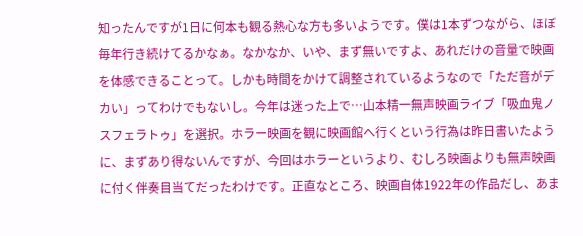知ったんですが1日に何本も観る熱心な方も多いようです。僕は1本ずつながら、ほぼ毎年行き続けてるかなぁ。なかなか、いや、まず無いですよ、あれだけの音量で映画を体感できることって。しかも時間をかけて調整されているようなので「ただ音がデカい」ってわけでもないし。今年は迷った上で…山本精一無声映画ライブ「吸血鬼ノスフェラトゥ」を選択。ホラー映画を観に映画館へ行くという行為は昨日書いたように、まずあり得ないんですが、今回はホラーというより、むしろ映画よりも無声映画に付く伴奏目当てだったわけです。正直なところ、映画自体1922年の作品だし、あま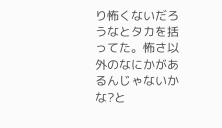り怖くないだろうなとタカを括ってた。怖さ以外のなにかがあるんじゃないかな?と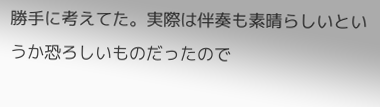勝手に考えてた。実際は伴奏も素晴らしいというか恐ろしいものだったので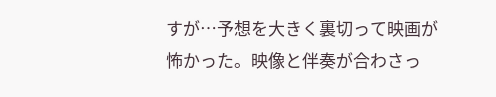すが…予想を大きく裏切って映画が怖かった。映像と伴奏が合わさっ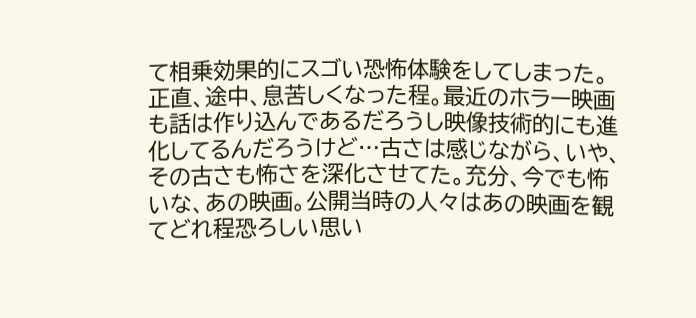て相乗効果的にスゴい恐怖体験をしてしまった。正直、途中、息苦しくなった程。最近のホラー映画も話は作り込んであるだろうし映像技術的にも進化してるんだろうけど…古さは感じながら、いや、その古さも怖さを深化させてた。充分、今でも怖いな、あの映画。公開当時の人々はあの映画を観てどれ程恐ろしい思い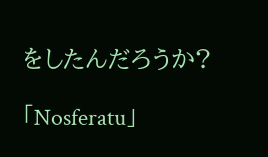をしたんだろうか?

「Nosferatu」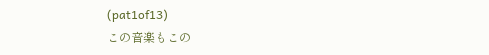(pat1of13)
この音楽もこの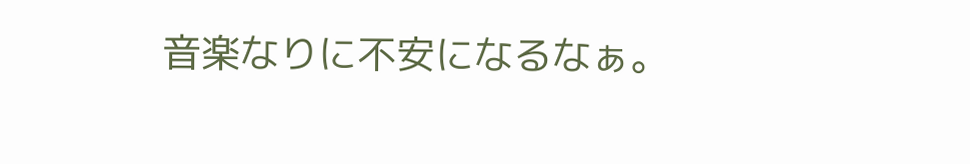音楽なりに不安になるなぁ。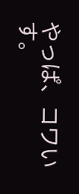やっぱ、コワいす。